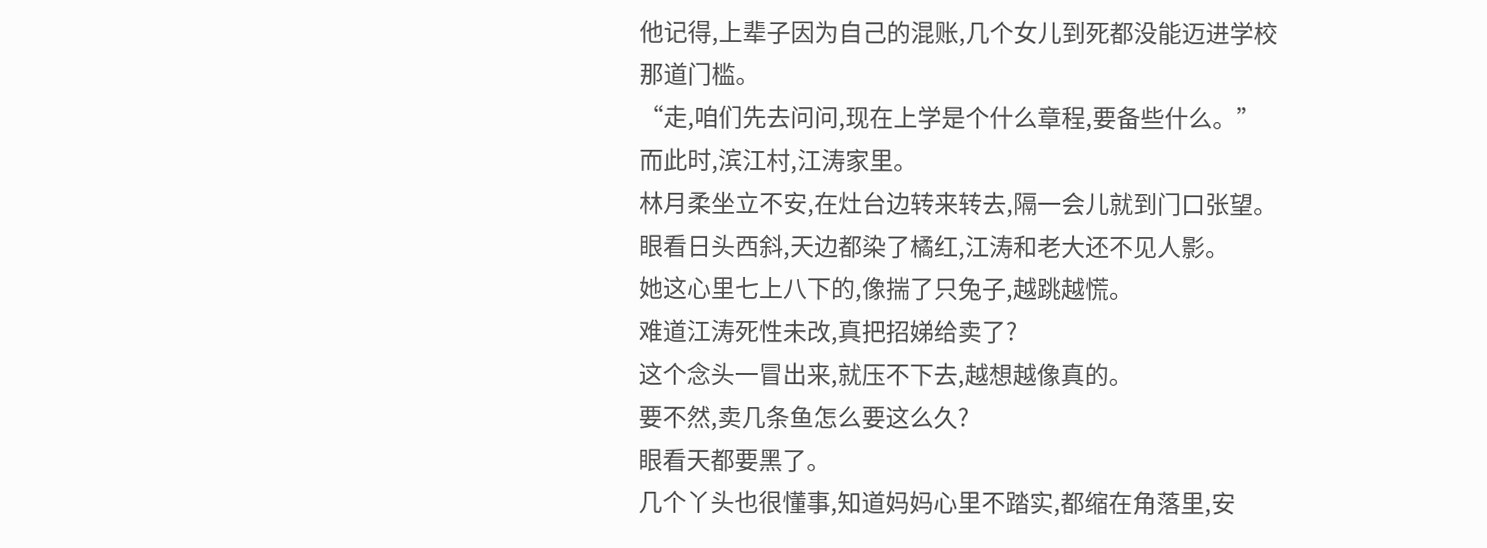他记得,上辈子因为自己的混账,几个女儿到死都没能迈进学校那道门槛。
“走,咱们先去问问,现在上学是个什么章程,要备些什么。”
而此时,滨江村,江涛家里。
林月柔坐立不安,在灶台边转来转去,隔一会儿就到门口张望。
眼看日头西斜,天边都染了橘红,江涛和老大还不见人影。
她这心里七上八下的,像揣了只兔子,越跳越慌。
难道江涛死性未改,真把招娣给卖了?
这个念头一冒出来,就压不下去,越想越像真的。
要不然,卖几条鱼怎么要这么久?
眼看天都要黑了。
几个丫头也很懂事,知道妈妈心里不踏实,都缩在角落里,安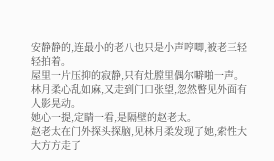安静静的,连最小的老八也只是小声哼唧,被老三轻轻拍着。
屋里一片压抑的寂静,只有灶膛里偶尔噼啪一声。
林月柔心乱如麻,又走到门口张望,忽然瞥见外面有人影晃动。
她心一提,定睛一看,是隔壁的赵老太。
赵老太在门外探头探脑,见林月柔发现了她,索性大大方方走了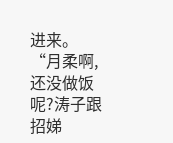进来。
“月柔啊,还没做饭呢?涛子跟招娣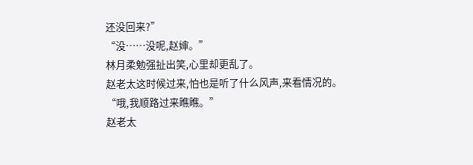还没回来?”
“没……没呢,赵婶。”
林月柔勉强扯出笑,心里却更乱了。
赵老太这时候过来,怕也是听了什么风声,来看情况的。
“哦,我顺路过来瞧瞧。”
赵老太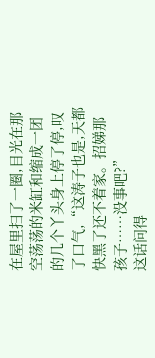在屋里扫了一圈,目光在那空荡荡的米缸和缩成一团的几个丫头身上停了停,叹了口气,“这涛子也是,天都快黑了还不着家。招娣那孩子……没事吧?”
这话问得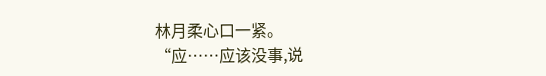林月柔心口一紧。
“应……应该没事,说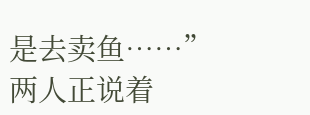是去卖鱼……”
两人正说着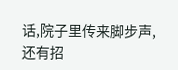话,院子里传来脚步声,还有招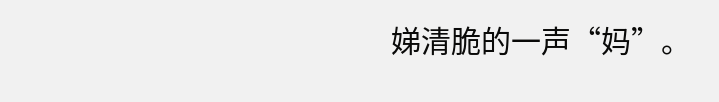娣清脆的一声“妈”。